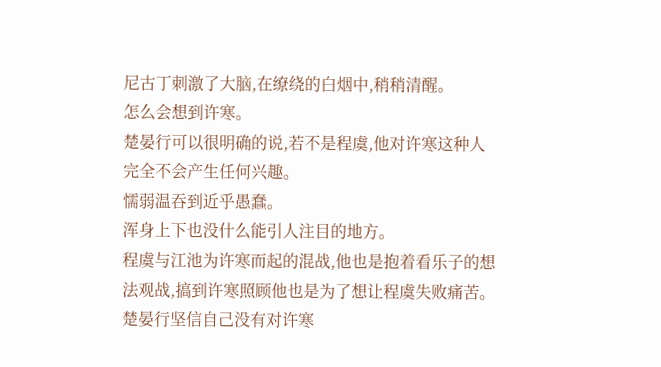尼古丁刺激了大脑,在缭绕的白烟中,稍稍清醒。
怎么会想到许寒。
楚晏行可以很明确的说,若不是程虞,他对许寒这种人完全不会产生任何兴趣。
懦弱温吞到近乎愚蠢。
浑身上下也没什么能引人注目的地方。
程虞与江池为许寒而起的混战,他也是抱着看乐子的想法观战,搞到许寒照顾他也是为了想让程虞失败痛苦。
楚晏行坚信自己没有对许寒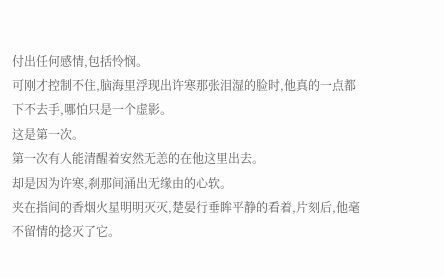付出任何感情,包括怜悯。
可刚才控制不住,脑海里浮现出许寒那张泪湿的脸时,他真的一点都下不去手,哪怕只是一个虚影。
这是第一次。
第一次有人能清醒着安然无恙的在他这里出去。
却是因为许寒,刹那间涌出无缘由的心软。
夹在指间的香烟火星明明灭灭,楚晏行垂眸平静的看着,片刻后,他毫不留情的捻灭了它。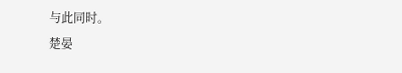与此同时。
楚晏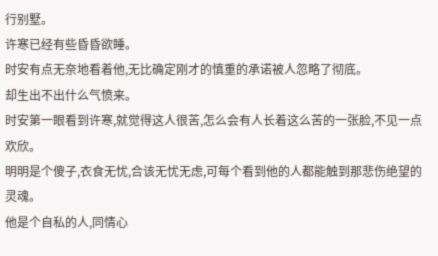行别墅。
许寒已经有些昏昏欲睡。
时安有点无奈地看着他,无比确定刚才的慎重的承诺被人忽略了彻底。
却生出不出什么气愤来。
时安第一眼看到许寒,就觉得这人很苦,怎么会有人长着这么苦的一张脸,不见一点欢欣。
明明是个傻子,衣食无忧,合该无忧无虑,可每个看到他的人都能触到那悲伤绝望的灵魂。
他是个自私的人,同情心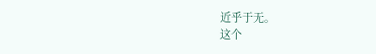近乎于无。
这个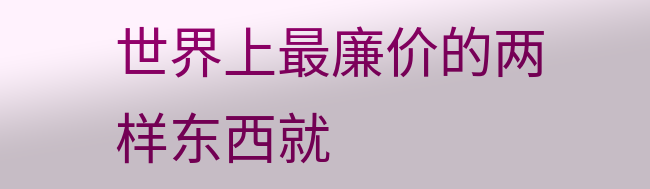世界上最廉价的两样东西就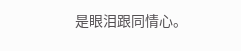是眼泪跟同情心。